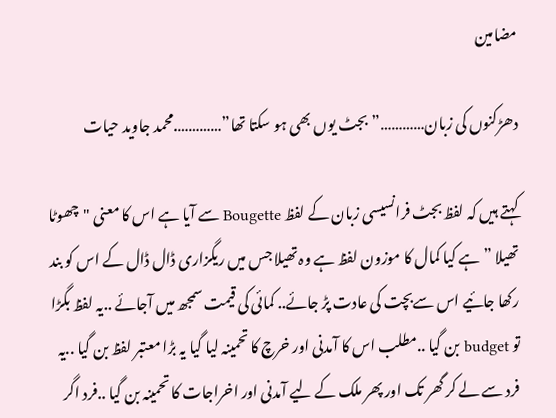مضامین

دھڑکنوں کی زبان…………”بجٹ یوں بھی ہو سکتا تھا”………….محمد جاوید حیات

کہتے ہیں کہ لفظ بجٹ فرانسیسی زبان کے لفظ Bougette سے آیا ہے اس کا معنی "چھوٹا تھیلا ” ہے کیا کمال کا موزون لفظ ہے وہ تھیلا جس میں ریگزاری ڈال ڈال کے اس کو بند رکھا جائیے اس سےبچت کی عادت پڑ جائے.. کمائی کی قیمت سمجھ میں آجائے ..یہ لفظ بگڑا تو budget بن گیا ..مطلب اس کا آمدنی اور خرچ کا تحمینہ لیا گیا یہ بڑا معتبر لفظ بن گیا ..یہ فرد سے لے کر گھر تک اور پھر ملک کے لیے آمدنی اور اخراجات کا تحمینہ بن گیا ..فرد اگر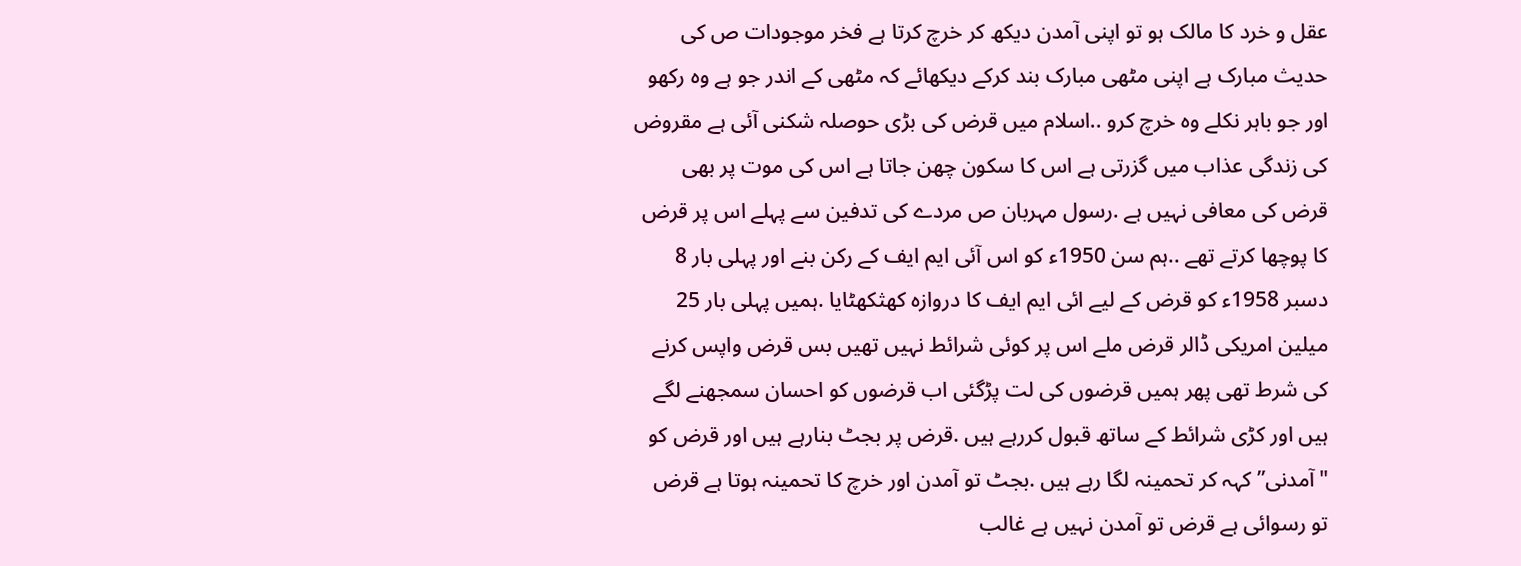عقل و خرد کا مالک ہو تو اپنی آمدن دیکھ کر خرچ کرتا ہے فخر موجودات ص کی حدیث مبارک ہے اپنی مٹھی مبارک بند کرکے دیکھائے کہ مٹھی کے اندر جو ہے وہ رکھو اور جو باہر نکلے وہ خرچ کرو ..اسلام میں قرض کی بڑی حوصلہ شکنی آئی ہے مقروض کی زندگی عذاب میں گزرتی ہے اس کا سکون چھن جاتا ہے اس کی موت پر بھی قرض کی معافی نہیں ہے .رسول مہربان ص مردے کی تدفین سے پہلے اس پر قرض کا پوچھا کرتے تھے ..ہم سن 1950ء کو اس آئی ایم ایف کے رکن بنے اور پہلی بار 8 دسبر 1958ء کو قرض کے لیے ائی ایم ایف کا دروازہ کھثکھٹایا .ہمیں پہلی بار 25 میلین امریکی ڈالر قرض ملے اس پر کوئی شرائط نہیں تھیں بس قرض واپس کرنے کی شرط تھی پھر ہمیں قرضوں کی لت پڑگئی اب قرضوں کو احسان سمجھنے لگے ہیں اور کڑی شرائط کے ساتھ قبول کررہے ہیں .قرض پر بجٹ بنارہے ہیں اور قرض کو "آمدنی” کہہ کر تحمینہ لگا رہے ہیں .بجٹ تو آمدن اور خرچ کا تحمینہ ہوتا ہے قرض تو رسوائی ہے قرض تو آمدن نہیں ہے غالب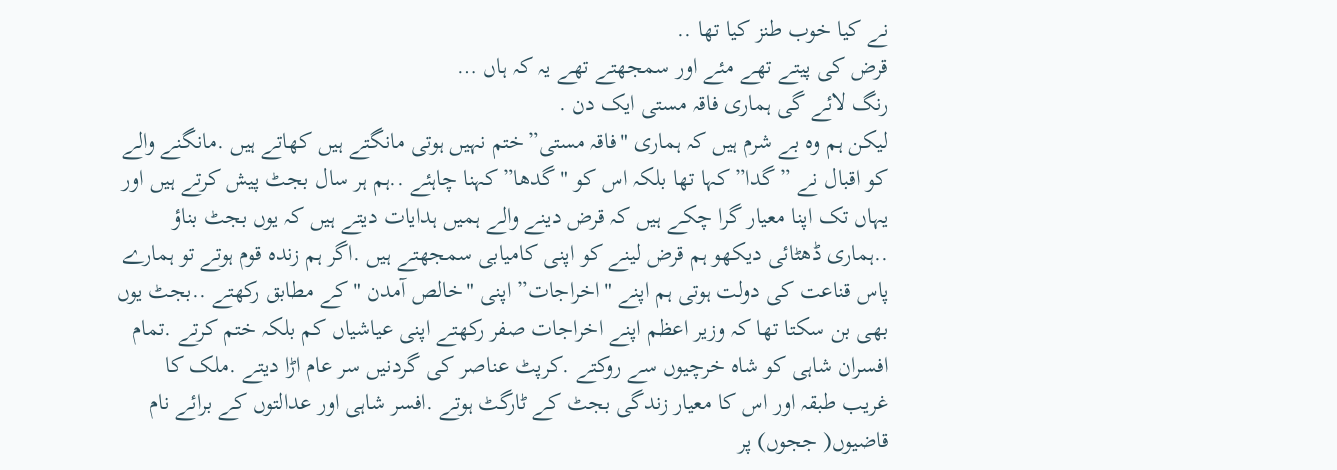نے کیا خوب طنز کیا تھا ..
قرض کی پیتے تھے مئے اور سمجھتے تھے یہ کہ ہاں …
رنگ لائے گی ہماری فاقہ مستی ایک دن .
لیکن ہم وہ بے شرم ہیں کہ ہماری "فاقہ مستی”ختم نہیں ہوتی مانگتے ہیں کھاتے ہیں .مانگنے والے کو اقبال نے ” گدا”کہا تھا بلکہ اس کو "گدھا”کہنا چاہئے ..ہم ہر سال بجٹ پیش کرتے ہیں اور یہاں تک اپنا معیار گرا چکے ہیں کہ قرض دینے والے ہمیں ہدایات دیتے ہیں کہ یوں بجٹ بناؤ ..ہماری ڈھٹائی دیکھو ہم قرض لینے کو اپنی کامیابی سمجھتے ہیں .اگر ہم زندہ قوم ہوتے تو ہمارے پاس قناعت کی دولت ہوتی ہم اپنے "اخراجات” اپنی "خالص آمدن "کے مطابق رکھتے ..بجٹ یوں بھی بن سکتا تھا کہ وزیر اعظم اپنے اخراجات صفر رکھتے اپنی عیاشیاں کم بلکہ ختم کرتے .تمام افسران شاہی کو شاہ خرچیوں سے روکتے .کرپٹ عناصر کی گردنیں سر عام اڑا دیتے .ملک کا غریب طبقہ اور اس کا معیار زندگی بجٹ کے ٹارگٹ ہوتے .افسر شاہی اور عدالتوں کے برائے نام قاضیوں( ججوں) پر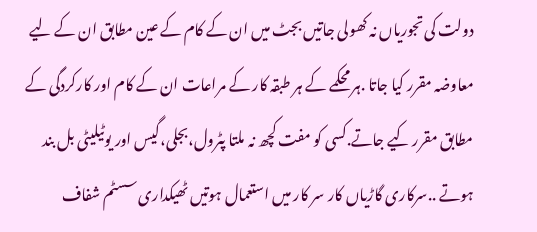دولت کی تجوریاں نہ کھولی جاتیں بجٹ میں ان کے کام کے عین مطابق ان کے لیے معاوضہ مقرر کیا جاتا .ہر محکمے کے ہر طبقہ کار کے مراعات ان کے کام اور کارکردگی کے مطابق مقرر کیے جاتے.کسی کو مفت کچھ نہ ملتا پٹرول،بجلی،گیس اور یوٹیلیٹی بل بند ہوتے ..سرکاری گاڑیاں کار سر کار میں استعمال ہوتیں ٹھیکداری سسٹم شفاف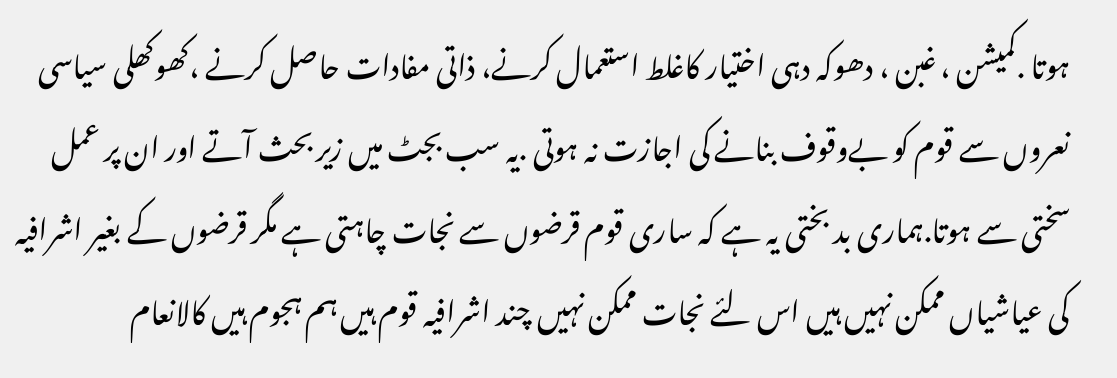ہوتا .کمیشن ، غبن ، دھوکہ دہی اختیار کاغلط استعمال کرنے، ذاتی مفادات حاصل کرنے ،کھوکھلی سیاسی نعروں سے قوم کو بےوقوف بنانے کی اجازت نہ ہوتی .یہ سب بجٹ میں زیر بحث آتے اور ان پر عمل سختی سے ہوتا.ہماری بد بختی یہ ہے کہ ساری قوم قرضوں سے نجات چاہتی ہے مگر قرضوں کے بغیر اشرافیہ کی عیاشیاں ممکن نہیں ہیں اس لئے نجات ممکن نہیں چند اشرافیہ قوم ہیں ہم ہجوم ہیں کالانعام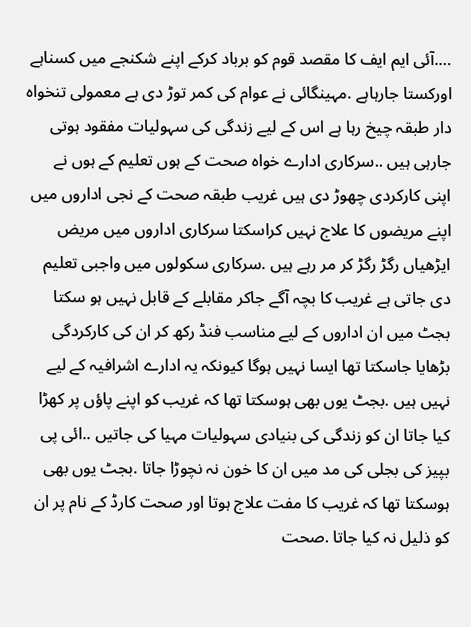….آئی ایم ایف کا مقصد قوم کو برباد کرکے اپنے شکنجے میں کسناہے اورکستا جارہاہے .مہینگائی نے عوام کی کمر توڑ دی ہے معمولی تنخواہ دار طبقہ چیخ رہا ہے اس کے لیے زندگی کی سہولیات مفقود ہوتی جارہی ہیں ..سرکاری ادارے خواہ صحت کے ہوں تعلیم کے ہوں نے اپنی کارکردی چھوڑ دی ہیں غریب طبقہ صحت کے نجی اداروں میں اپنے مریضوں کا علاج نہیں کراسکتا سرکاری اداروں میں مریض ایڑھیاں رگڑ رگڑ کر مر رہے ہیں .سرکاری سکولوں میں واجبی تعلیم دی جاتی ہے غریب کا بچہ آگے جاکر مقابلے کے قابل نہیں ہو سکتا بجٹ میں ان اداروں کے لیے مناسب فنڈ رکھ کر ان کی کارکردگی بڑھایا جاسکتا تھا ایسا نہیں ہوگا کیونکہ یہ ادارے اشرافیہ کے لیے نہیں ہیں .بجٹ یوں بھی ہوسکتا تھا کہ غریب کو اپنے پاؤں پر کھڑا کیا جاتا ان کو زندگی کی بنیادی سہولیات مہیا کی جاتیں ..ائی پی
بپیز کی بجلی کی مد میں ان کا خون نہ نچوڑا جاتا .بجٹ یوں بھی ہوسکتا تھا کہ غریب کا مفت علاج ہوتا اور صحت کارڈ کے نام پر ان کو ذلیل نہ کیا جاتا .صحت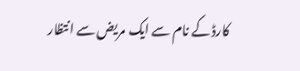کارڈ کے نام سے ایک مریض سے انتظار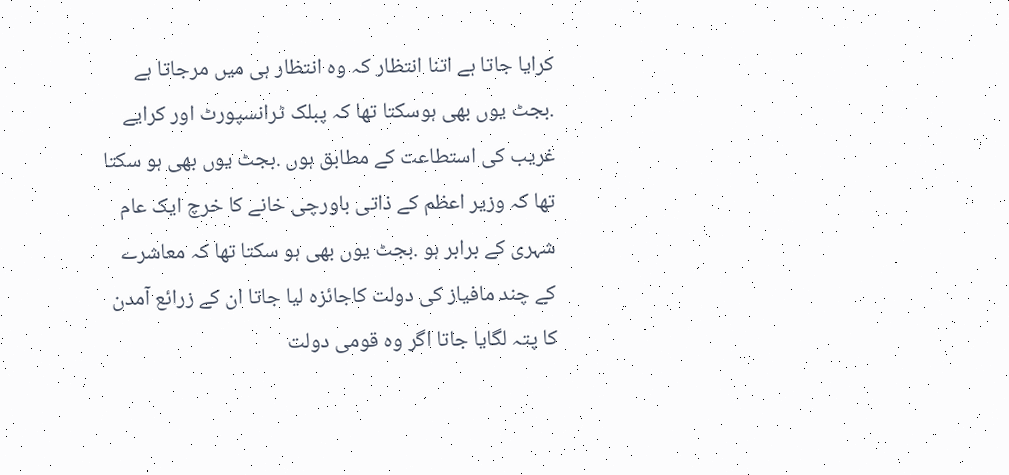کرایا جاتا ہے اتنا انتظار کہ وہ انتظار ہی میں مرجاتا ہے .بجٹ یوں بھی ہوسکتا تھا کہ پبلک ٹرانسپورٹ اور کرایے غریب کی استطاعت کے مطابق ہوں .بجٹ یوں بھی ہو سکتا تھا کہ وزیر اعظم کے ذاتی باورچی خانے کا خرچ ایک عام شہری کے برابر ہو .بجٹ یوں بھی ہو سکتا تھا کہ معاشرے کے چند مافیاز کی دولت کاجائزہ لیا جاتا ان کے زرائع آمدن کا پتہ لگایا جاتا اگر وہ قومی دولت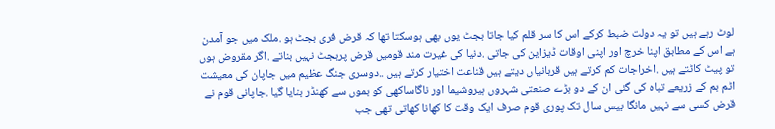لوٹ رہے ہیں تو یہ دولت ضبط کرکے اس کا سر قلم کیا جاتا بجٹ یوں بھی ہوسکتا تھا کہ قرض فری بجٹ ہو .ملک میں جو آمدن ہے اس کے مطابق اپنا خرچ اور اپنی اوقات ڈیزاین کی جاتی .دنیا کی غیرت مند قومیں قرض پربجٹ نہیں بناتے .اگر مقروض ہوں تو پیٹ کاٹتے ہیں .اخراجات کم کرتے ہیں قربانیاں دیتے ہیں قناعت اختیار کرتے ہیں ..دوسری جنگ عظیم میں جاپان کی معیشت اٹم بم کے زریعے تباہ کی گئی ان کے دو بڑے صنعتی شہروں ہیروشیما اور ناگاساکھی کو بموں سے کھنڈر بنایا گیا .جاپانی قوم نے قرض کسی سے نہیں مانگا بیس سال تک پوری قوم صرف ایک وقت کا کھانا کھاتی تھی جب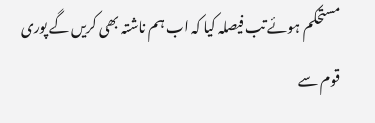مستحکم ہوئے تب فیصلہ کیا کہ اب ہم ناشتہ بھی کریں گے پوری قوم سے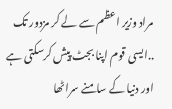مراد وزیر اعظم سے لے کر مزدور تک ..ایسی قوم اپنا بجٹ پیش کرسکتی ہے اور دنیا کے سامنے سراٹھا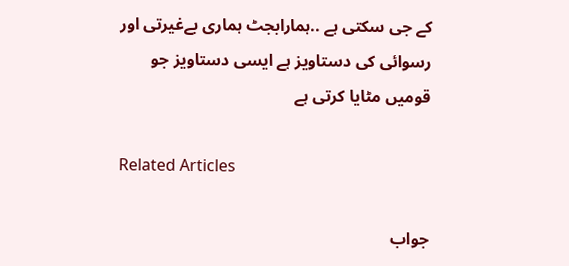کے جی سکتی ہے ..ہمارابجٹ ہماری بےغیرتی اور رسوائی کی دستاویز ہے ایسی دستاویز جو قومیں مٹایا کرتی ہے

Related Articles

جواب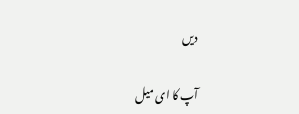دیں

آپ کا ای میل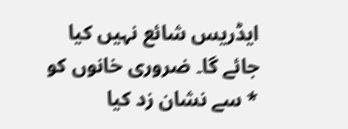ایڈریس شائع نہیں کیا جائے گا۔ ضروری خانوں کو * سے نشان زد کیا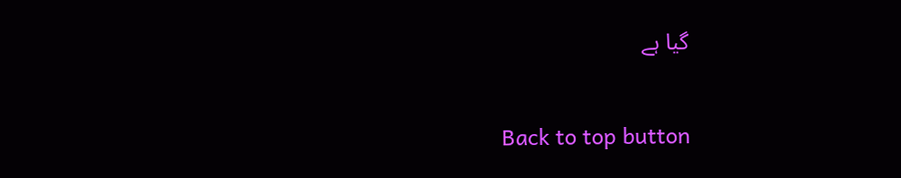گیا ہے

Back to top button